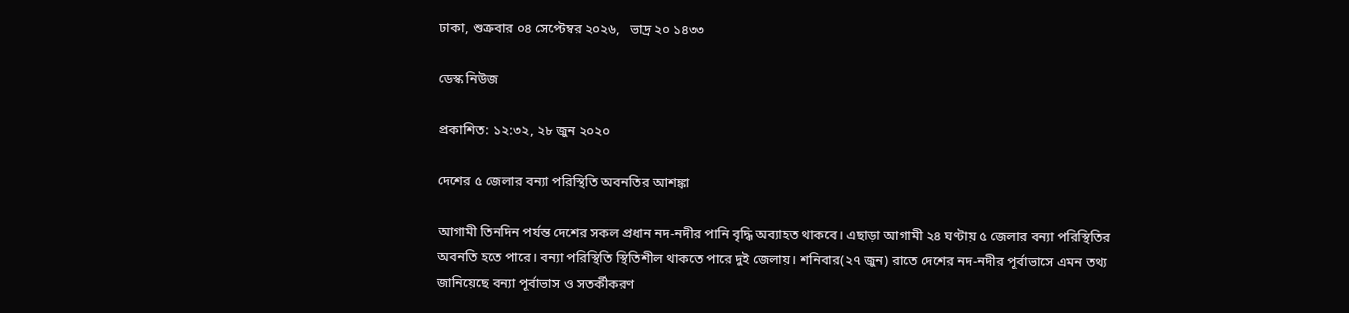ঢাকা, শুক্রবার ০৪ সেপ্টেম্বর ২০২৬,   ভাদ্র ২০ ১৪৩৩

ডেস্ক নিউজ

প্রকাশিত: ১২:৩২, ২৮ জুন ২০২০

দেশের ৫ জেলার বন্যা পরিস্থিতি অবনতির আশঙ্কা

আগামী তিনদিন পর্যন্ত দেশের সকল প্রধান নদ-নদীর পানি বৃদ্ধি অব্যাহত থাকবে। এছাড়া আগামী ২৪ ঘণ্টায় ৫ জেলার বন্যা পরিস্থিতির অবনতি হতে পারে। বন্যা পরিস্থিতি স্থিতিশীল থাকতে পারে দুই জেলায়। শনিবার(২৭ জুন) রাতে দেশের নদ-নদীর পূর্বাভাসে এমন তথ্য জানিয়েছে বন্যা পূর্বাভাস ও সতর্কীকরণ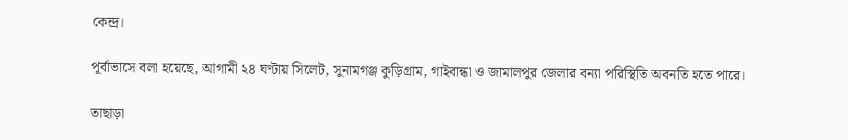কেন্দ্র।

পূর্বাভাসে বলা হয়েছে, আগামী ২৪ ঘণ্টায় সিলেট, সুনামগঞ্জ কুড়িগ্রাম, গাইবান্ধা ও জামালপুর জেলার বন্যা পরিস্থিতি অবনতি হতে পারে।

তাছাড়া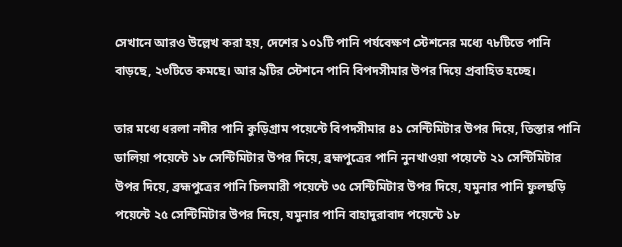সেখানে আরও উল্লেখ করা হয়, দেশের ১০১টি পানি পর্যবেক্ষণ স্টেশনের মধ্যে ৭৮টিতে পানি বাড়ছে, ২৩টিতে কমছে। আর ৯টির স্টেশনে পানি বিপদসীমার উপর দিয়ে প্রবাহিত হচ্ছে।

তার মধ্যে ধরলা নদীর পানি কুড়িগ্রাম পয়েন্টে বিপদসীমার ৪১ সেন্টিমিটার উপর দিয়ে, তিস্তার পানি ডালিয়া পয়েন্টে ১৮ সেন্টিমিটার উপর দিয়ে, ব্রহ্মপুত্রের পানি নুনখাওয়া পয়েন্টে ২১ সেন্টিমিটার উপর দিয়ে, ব্রহ্মপুত্রের পানি চিলমারী পয়েন্টে ৩৫ সেন্টিমিটার উপর দিয়ে, যমুনার পানি ফুলছড়ি পয়েন্টে ২৫ সেন্টিমিটার উপর দিয়ে, যমুনার পানি বাহাদুরাবাদ পয়েন্টে ১৮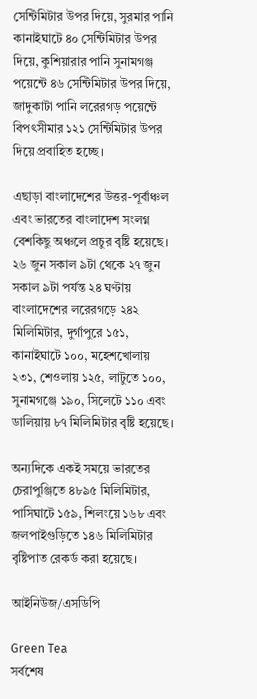সেন্টিমিটার উপর দিয়ে, সুরমার পানি কানাইঘাটে ৪০ সেন্টিমিটার উপর দিয়ে, কুশিয়ারার পানি সুনামগঞ্জ পয়েন্টে ৪৬ সেন্টিমিটার উপর দিয়ে, জাদুকাটা পানি লরেরগড় পয়েন্টে বিপৎসীমার ১২১ সেন্টিমিটার উপর দিয়ে প্রবাহিত হচ্ছে।

এছাড়া বাংলাদেশের উত্তর-পূর্বাঞ্চল এবং ভারতের বাংলাদেশ সংলগ্ন বেশকিছু অঞ্চলে প্রচুর বৃষ্টি হয়েছে। ২৬ জুন সকাল ৯টা থেকে ২৭ জুন সকাল ৯টা পর্যন্ত ২৪ ঘণ্টায় বাংলাদেশের লরেরগড়ে ২৪২ মিলিমিটার, দুর্গাপুরে ১৫১, কানাইঘাটে ১০০, মহেশখোলায় ২৩১, শেওলায় ১২৫, লাটুতে ১০০, সুনামগঞ্জে ১৯০, সিলেটে ১১০ এবং ডালিয়ায় ৮৭ মিলিমিটার বৃষ্টি হয়েছে।

অন্যদিকে একই সময়ে ভারতের চেরাপুঞ্জিতে ৪৮৯৫ মিলিমিটার, পাসিঘাটে ১৫৯, শিলংয়ে ১৬৮ এবং জলপাইগুড়িতে ১৪৬ মিলিমিটার বৃষ্টিপাত রেকর্ড করা হয়েছে।

আইনিউজ/এসডিপি

Green Tea
সর্বশেষ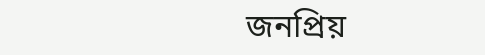জনপ্রিয়